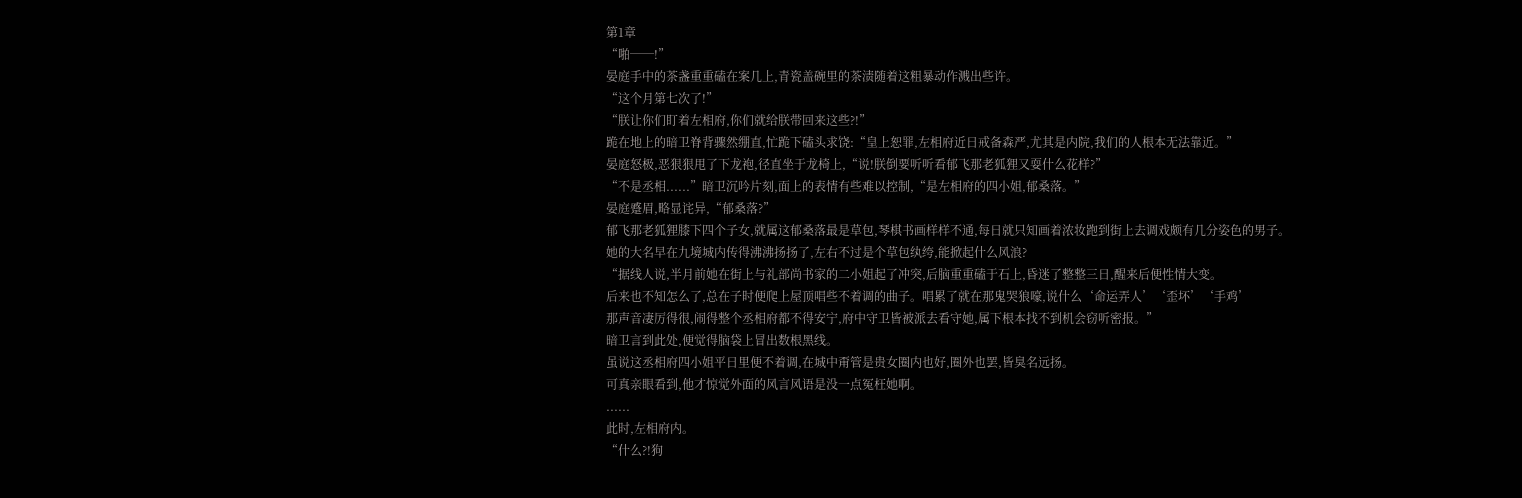第1章
“啪──!”
晏庭手中的茶盏重重磕在案几上,青瓷盖碗里的茶渍随着这粗暴动作溅出些许。
“这个月第七次了!”
“朕让你们盯着左相府,你们就给朕带回来这些?!”
跪在地上的暗卫脊背骤然绷直,忙跪下磕头求饶:“皇上恕罪,左相府近日戒备森严,尤其是内院,我们的人根本无法靠近。”
晏庭怒极,恶狠狠甩了下龙袍,径直坐于龙椅上,“说!朕倒要听听看郁飞那老狐狸又耍什么花样?”
“不是丞相......”暗卫沉吟片刻,面上的表情有些难以控制,“是左相府的四小姐,郁桑落。”
晏庭蹙眉,略显诧异,“郁桑落?”
郁飞那老狐狸膝下四个子女,就属这郁桑落最是草包,琴棋书画样样不通,每日就只知画着浓妆跑到街上去调戏颇有几分姿色的男子。
她的大名早在九境城内传得沸沸扬扬了,左右不过是个草包纨绔,能掀起什么风浪?
“据线人说,半月前她在街上与礼部尚书家的二小姐起了冲突,后脑重重磕于石上,昏迷了整整三日,醒来后便性情大变。
后来也不知怎么了,总在子时便爬上屋顶唱些不着调的曲子。唱累了就在那鬼哭狼嚎,说什么‘命运弄人’‘歪坏’‘手鸡’
那声音凄厉得很,闹得整个丞相府都不得安宁,府中守卫皆被派去看守她,属下根本找不到机会窃听密报。”
暗卫言到此处,便觉得脑袋上冒出数根黑线。
虽说这丞相府四小姐平日里便不着调,在城中甭管是贵女圈内也好,圈外也罢,皆臭名远扬。
可真亲眼看到,他才惊觉外面的风言风语是没一点冤枉她啊。
......
此时,左相府内。
“什么?!狗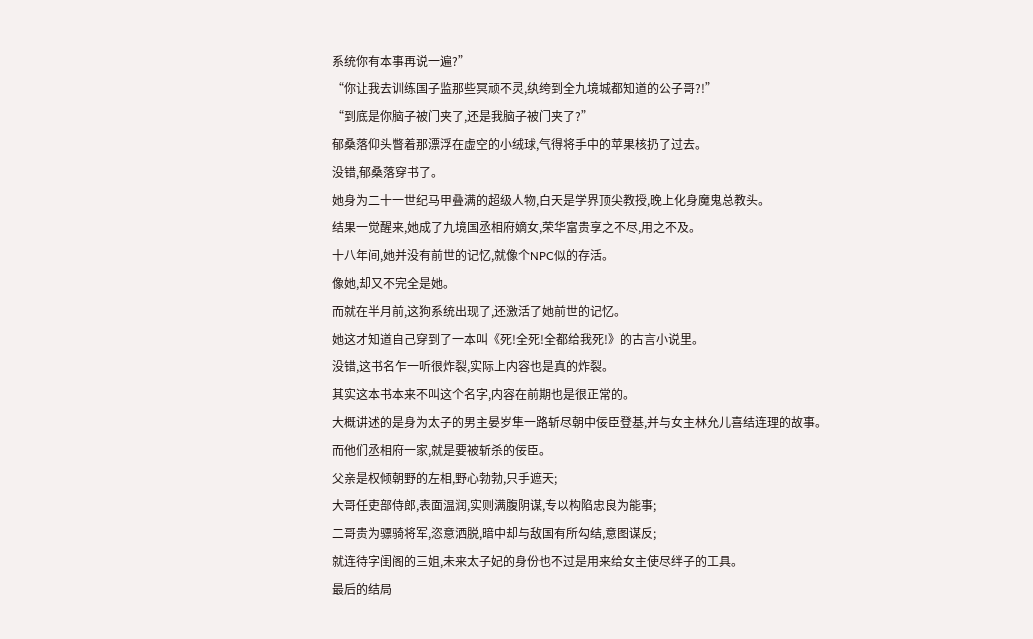系统你有本事再说一遍?”
“你让我去训练国子监那些冥顽不灵,纨绔到全九境城都知道的公子哥?!”
“到底是你脑子被门夹了,还是我脑子被门夹了?”
郁桑落仰头瞥着那漂浮在虚空的小绒球,气得将手中的苹果核扔了过去。
没错,郁桑落穿书了。
她身为二十一世纪马甲叠满的超级人物,白天是学界顶尖教授,晚上化身魔鬼总教头。
结果一觉醒来,她成了九境国丞相府嫡女,荣华富贵享之不尽,用之不及。
十八年间,她并没有前世的记忆,就像个NPC似的存活。
像她,却又不完全是她。
而就在半月前,这狗系统出现了,还激活了她前世的记忆。
她这才知道自己穿到了一本叫《死!全死!全都给我死!》的古言小说里。
没错,这书名乍一听很炸裂,实际上内容也是真的炸裂。
其实这本书本来不叫这个名字,内容在前期也是很正常的。
大概讲述的是身为太子的男主晏岁隼一路斩尽朝中佞臣登基,并与女主林允儿喜结连理的故事。
而他们丞相府一家,就是要被斩杀的佞臣。
父亲是权倾朝野的左相,野心勃勃,只手遮天;
大哥任吏部侍郎,表面温润,实则满腹阴谋,专以构陷忠良为能事;
二哥贵为骠骑将军,恣意洒脱,暗中却与敌国有所勾结,意图谋反;
就连待字闺阁的三姐,未来太子妃的身份也不过是用来给女主使尽绊子的工具。
最后的结局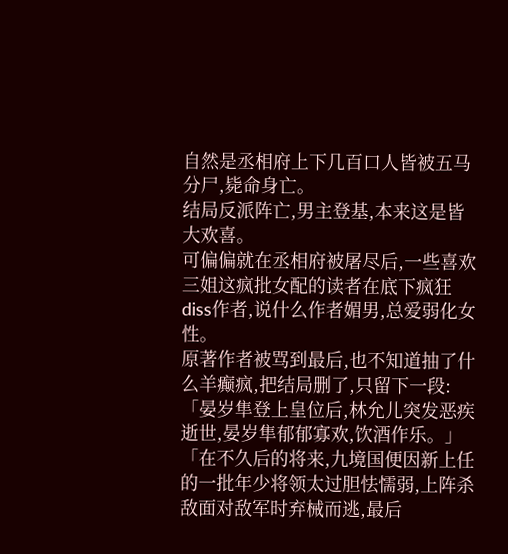自然是丞相府上下几百口人皆被五马分尸,毙命身亡。
结局反派阵亡,男主登基,本来这是皆大欢喜。
可偏偏就在丞相府被屠尽后,一些喜欢三姐这疯批女配的读者在底下疯狂diss作者,说什么作者媚男,总爱弱化女性。
原著作者被骂到最后,也不知道抽了什么羊癫疯,把结局删了,只留下一段:
「晏岁隼登上皇位后,林允儿突发恶疾逝世,晏岁隼郁郁寡欢,饮酒作乐。」
「在不久后的将来,九境国便因新上任的一批年少将领太过胆怯懦弱,上阵杀敌面对敌军时弃械而逃,最后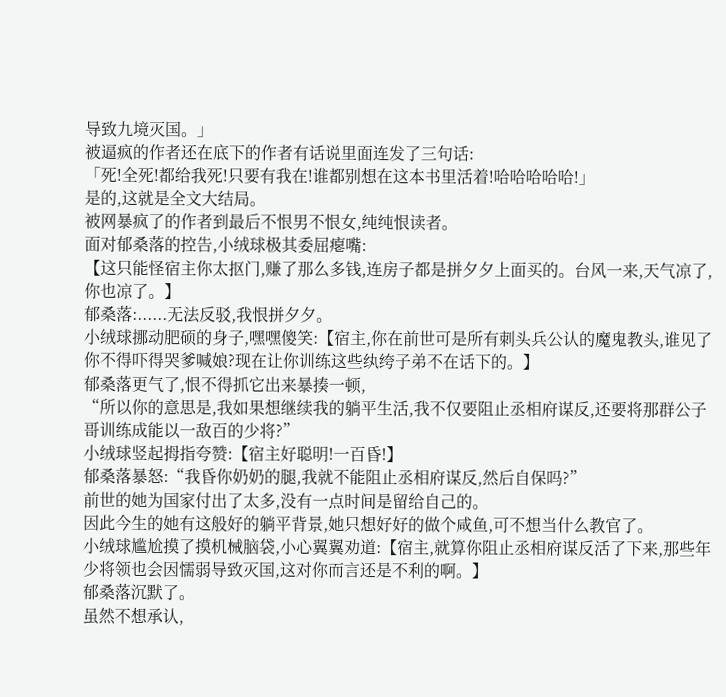导致九境灭国。」
被逼疯的作者还在底下的作者有话说里面连发了三句话:
「死!全死!都给我死!只要有我在!谁都别想在这本书里活着!哈哈哈哈哈!」
是的,这就是全文大结局。
被网暴疯了的作者到最后不恨男不恨女,纯纯恨读者。
面对郁桑落的控告,小绒球极其委屈瘪嘴:
【这只能怪宿主你太抠门,赚了那么多钱,连房子都是拼夕夕上面买的。台风一来,天气凉了,你也凉了。】
郁桑落:......无法反驳,我恨拼夕夕。
小绒球挪动肥硕的身子,嘿嘿傻笑:【宿主,你在前世可是所有刺头兵公认的魔鬼教头,谁见了你不得吓得哭爹喊娘?现在让你训练这些纨绔子弟不在话下的。】
郁桑落更气了,恨不得抓它出来暴揍一顿,
“所以你的意思是,我如果想继续我的躺平生活,我不仅要阻止丞相府谋反,还要将那群公子哥训练成能以一敌百的少将?”
小绒球竖起拇指夸赞:【宿主好聪明!一百昏!】
郁桑落暴怒:“我昏你奶奶的腿,我就不能阻止丞相府谋反,然后自保吗?”
前世的她为国家付出了太多,没有一点时间是留给自己的。
因此今生的她有这般好的躺平背景,她只想好好的做个咸鱼,可不想当什么教官了。
小绒球尴尬摸了摸机械脑袋,小心翼翼劝道:【宿主,就算你阻止丞相府谋反活了下来,那些年少将领也会因懦弱导致灭国,这对你而言还是不利的啊。】
郁桑落沉默了。
虽然不想承认,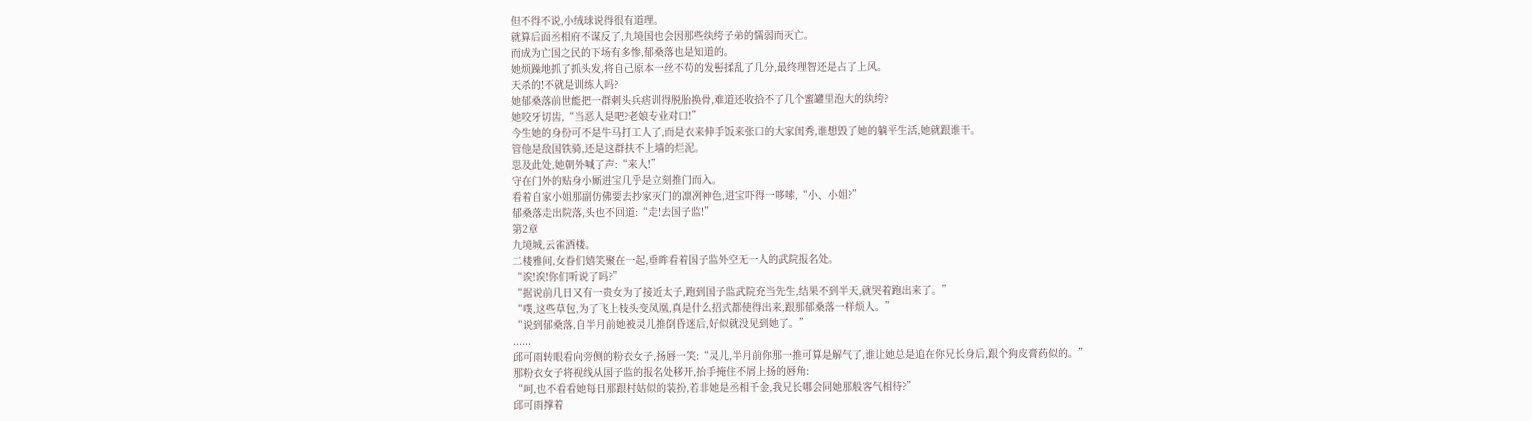但不得不说,小绒球说得很有道理。
就算后面丞相府不谋反了,九境国也会因那些纨绔子弟的懦弱而灭亡。
而成为亡国之民的下场有多惨,郁桑落也是知道的。
她烦躁地抓了抓头发,将自己原本一丝不苟的发髻揉乱了几分,最终理智还是占了上风。
天杀的!不就是训练人吗?
她郁桑落前世能把一群刺头兵痞训得脱胎换骨,难道还收拾不了几个蜜罐里泡大的纨绔?
她咬牙切齿,“当恶人是吧?老娘专业对口!”
今生她的身份可不是牛马打工人了,而是衣来伸手饭来张口的大家闺秀,谁想毁了她的躺平生活,她就跟谁干。
管他是敌国铁骑,还是这群扶不上墙的烂泥。
思及此处,她朝外喊了声:“来人!”
守在门外的贴身小厮进宝几乎是立刻推门而入。
看着自家小姐那副仿佛要去抄家灭门的凛冽神色,进宝吓得一哆嗦,“小、小姐?”
郁桑落走出院落,头也不回道:“走!去国子监!”
第2章
九境城,云雀酒楼。
二楼雅间,女眷们嬉笑聚在一起,垂眸看着国子监外空无一人的武院报名处。
“诶!诶!你们听说了吗?”
“据说前几日又有一贵女为了接近太子,跑到国子监武院充当先生,结果不到半天,就哭着跑出来了。”
“噗,这些草包,为了飞上枝头变凤凰,真是什么招式都使得出来,跟那郁桑落一样烦人。”
“说到郁桑落,自半月前她被灵儿推倒昏迷后,好似就没见到她了。”
......
邱可雨转眼看向旁侧的粉衣女子,扬唇一笑:“灵儿,半月前你那一推可算是解气了,谁让她总是追在你兄长身后,跟个狗皮膏药似的。”
那粉衣女子将视线从国子监的报名处移开,抬手掩住不屑上扬的唇角:
“呵,也不看看她每日那跟村姑似的装扮,若非她是丞相千金,我兄长哪会同她那般客气相待?”
邱可雨撑着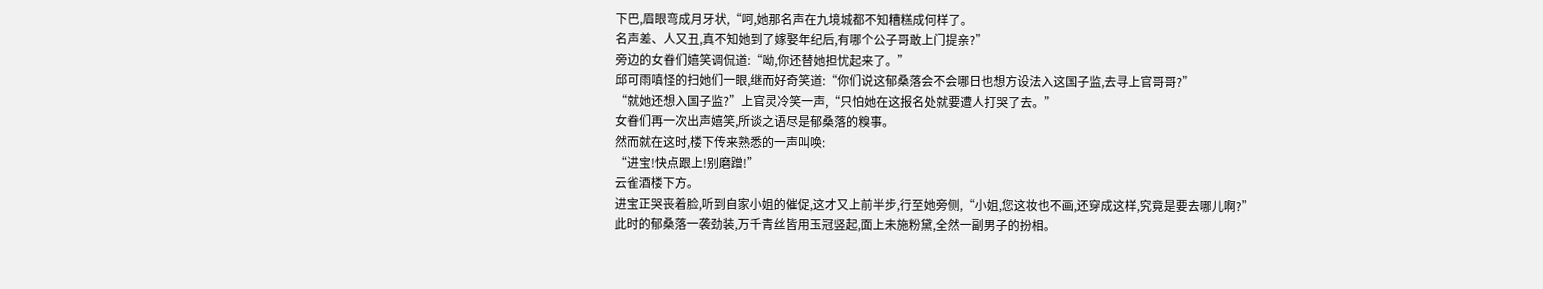下巴,眉眼弯成月牙状,“呵,她那名声在九境城都不知糟糕成何样了。
名声差、人又丑,真不知她到了嫁娶年纪后,有哪个公子哥敢上门提亲?”
旁边的女眷们嬉笑调侃道:“呦,你还替她担忧起来了。”
邱可雨嗔怪的扫她们一眼,继而好奇笑道:“你们说这郁桑落会不会哪日也想方设法入这国子监,去寻上官哥哥?”
“就她还想入国子监?”上官灵冷笑一声,“只怕她在这报名处就要遭人打哭了去。”
女眷们再一次出声嬉笑,所谈之语尽是郁桑落的糗事。
然而就在这时,楼下传来熟悉的一声叫唤:
“进宝!快点跟上!别磨蹭!”
云雀酒楼下方。
进宝正哭丧着脸,听到自家小姐的催促,这才又上前半步,行至她旁侧,“小姐,您这妆也不画,还穿成这样,究竟是要去哪儿啊?”
此时的郁桑落一袭劲装,万千青丝皆用玉冠竖起,面上未施粉黛,全然一副男子的扮相。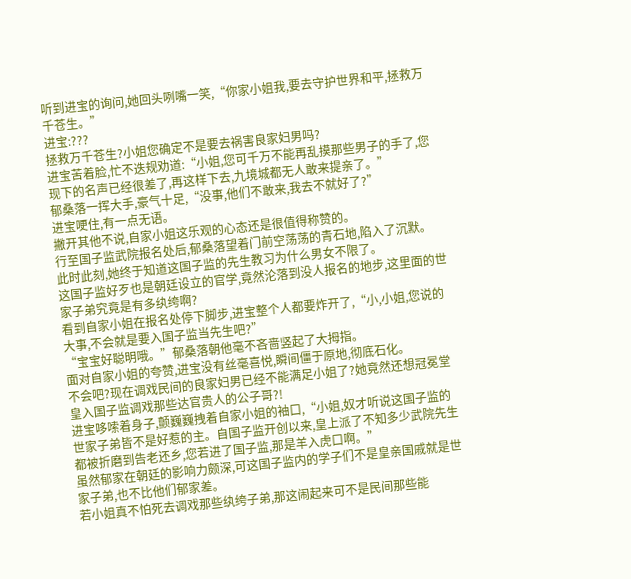听到进宝的询问,她回头咧嘴一笑,“你家小姐我,要去守护世界和平,拯救万千苍生。”
进宝:???
拯救万千苍生?小姐您确定不是要去祸害良家妇男吗?
进宝苦着脸,忙不迭规劝道:“小姐,您可千万不能再乱摸那些男子的手了,您现下的名声已经很差了,再这样下去,九境城都无人敢来提亲了。”
郁桑落一挥大手,豪气十足,“没事,他们不敢来,我去不就好了?”
进宝哽住,有一点无语。
撇开其他不说,自家小姐这乐观的心态还是很值得称赞的。
行至国子监武院报名处后,郁桑落望着门前空荡荡的青石地,陷入了沉默。
此时此刻,她终于知道这国子监的先生教习为什么男女不限了。
这国子监好歹也是朝廷设立的官学,竟然沦落到没人报名的地步,这里面的世家子弟究竟是有多纨绔啊?
看到自家小姐在报名处停下脚步,进宝整个人都要炸开了,“小,小姐,您说的大事,不会就是要入国子监当先生吧?”
“宝宝好聪明哦。”郁桑落朝他毫不吝啬竖起了大拇指。
面对自家小姐的夸赞,进宝没有丝毫喜悦,瞬间僵于原地,彻底石化。
不会吧?现在调戏民间的良家妇男已经不能满足小姐了?她竟然还想冠冕堂皇入国子监调戏那些达官贵人的公子哥?!
进宝哆嗦着身子,颤巍巍拽着自家小姐的袖口,“小姐,奴才听说这国子监的世家子弟皆不是好惹的主。自国子监开创以来,皇上派了不知多少武院先生都被折磨到告老还乡,您若进了国子监,那是羊入虎口啊。”
虽然郁家在朝廷的影响力颇深,可这国子监内的学子们不是皇亲国戚就是世家子弟,也不比他们郁家差。
若小姐真不怕死去调戏那些纨绔子弟,那这闹起来可不是民间那些能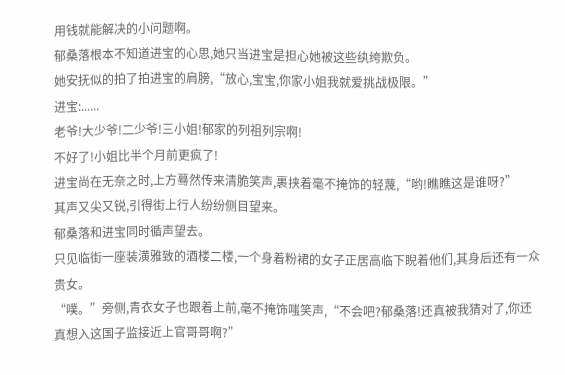用钱就能解决的小问题啊。
郁桑落根本不知道进宝的心思,她只当进宝是担心她被这些纨绔欺负。
她安抚似的拍了拍进宝的肩膀,“放心,宝宝,你家小姐我就爱挑战极限。”
进宝:......
老爷!大少爷!二少爷!三小姐!郁家的列祖列宗啊!
不好了!小姐比半个月前更疯了!
进宝尚在无奈之时,上方蓦然传来清脆笑声,裹挟着毫不掩饰的轻蔑,“哟!瞧瞧这是谁呀?”
其声又尖又锐,引得街上行人纷纷侧目望来。
郁桑落和进宝同时循声望去。
只见临街一座装潢雅致的酒楼二楼,一个身着粉裙的女子正居高临下睨着他们,其身后还有一众贵女。
“噗。”旁侧,青衣女子也跟着上前,毫不掩饰嗤笑声,“不会吧?郁桑落!还真被我猜对了,你还真想入这国子监接近上官哥哥啊?”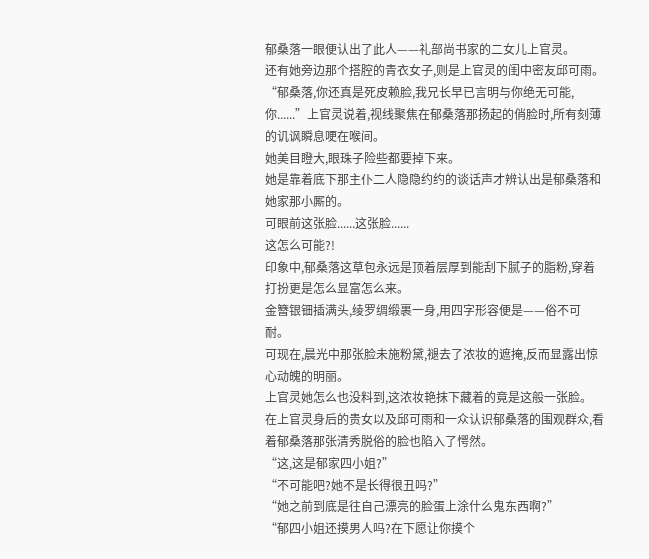郁桑落一眼便认出了此人——礼部尚书家的二女儿上官灵。
还有她旁边那个搭腔的青衣女子,则是上官灵的闺中密友邱可雨。
“郁桑落,你还真是死皮赖脸,我兄长早已言明与你绝无可能,你......”上官灵说着,视线聚焦在郁桑落那扬起的俏脸时,所有刻薄的讥讽瞬息哽在喉间。
她美目瞪大,眼珠子险些都要掉下来。
她是靠着底下那主仆二人隐隐约约的谈话声才辨认出是郁桑落和她家那小厮的。
可眼前这张脸......这张脸......
这怎么可能?!
印象中,郁桑落这草包永远是顶着层厚到能刮下腻子的脂粉,穿着打扮更是怎么显富怎么来。
金簪银钿插满头,绫罗绸缎裹一身,用四字形容便是——俗不可耐。
可现在,晨光中那张脸未施粉黛,褪去了浓妆的遮掩,反而显露出惊心动魄的明丽。
上官灵她怎么也没料到,这浓妆艳抹下藏着的竟是这般一张脸。
在上官灵身后的贵女以及邱可雨和一众认识郁桑落的围观群众,看着郁桑落那张清秀脱俗的脸也陷入了愕然。
“这,这是郁家四小姐?”
“不可能吧?她不是长得很丑吗?”
“她之前到底是往自己漂亮的脸蛋上涂什么鬼东西啊?”
“郁四小姐还摸男人吗?在下愿让你摸个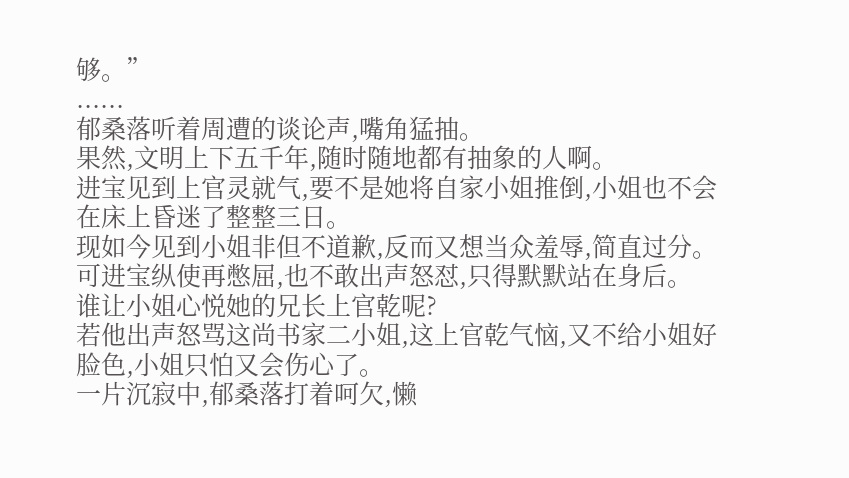够。”
......
郁桑落听着周遭的谈论声,嘴角猛抽。
果然,文明上下五千年,随时随地都有抽象的人啊。
进宝见到上官灵就气,要不是她将自家小姐推倒,小姐也不会在床上昏迷了整整三日。
现如今见到小姐非但不道歉,反而又想当众羞辱,简直过分。
可进宝纵使再憋屈,也不敢出声怒怼,只得默默站在身后。
谁让小姐心悦她的兄长上官乾呢?
若他出声怒骂这尚书家二小姐,这上官乾气恼,又不给小姐好脸色,小姐只怕又会伤心了。
一片沉寂中,郁桑落打着呵欠,懒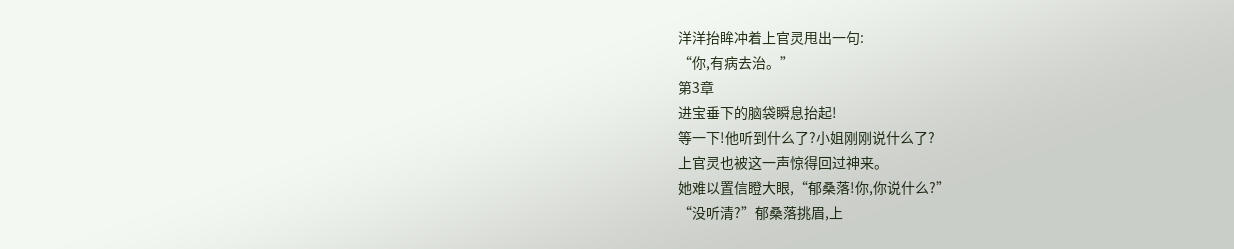洋洋抬眸冲着上官灵甩出一句:
“你,有病去治。”
第3章
进宝垂下的脑袋瞬息抬起!
等一下!他听到什么了?小姐刚刚说什么了?
上官灵也被这一声惊得回过神来。
她难以置信瞪大眼,“郁桑落!你,你说什么?”
“没听清?”郁桑落挑眉,上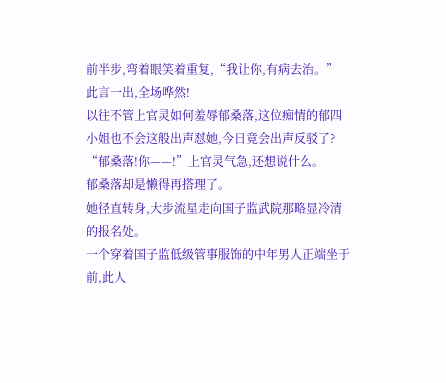前半步,弯着眼笑着重复,“我让你,有病去治。”
此言一出,全场哗然!
以往不管上官灵如何羞辱郁桑落,这位痴情的郁四小姐也不会这般出声怼她,今日竟会出声反驳了?
“郁桑落!你——!”上官灵气急,还想说什么。
郁桑落却是懒得再搭理了。
她径直转身,大步流星走向国子监武院那略显冷清的报名处。
一个穿着国子监低级管事服饰的中年男人正端坐于前,此人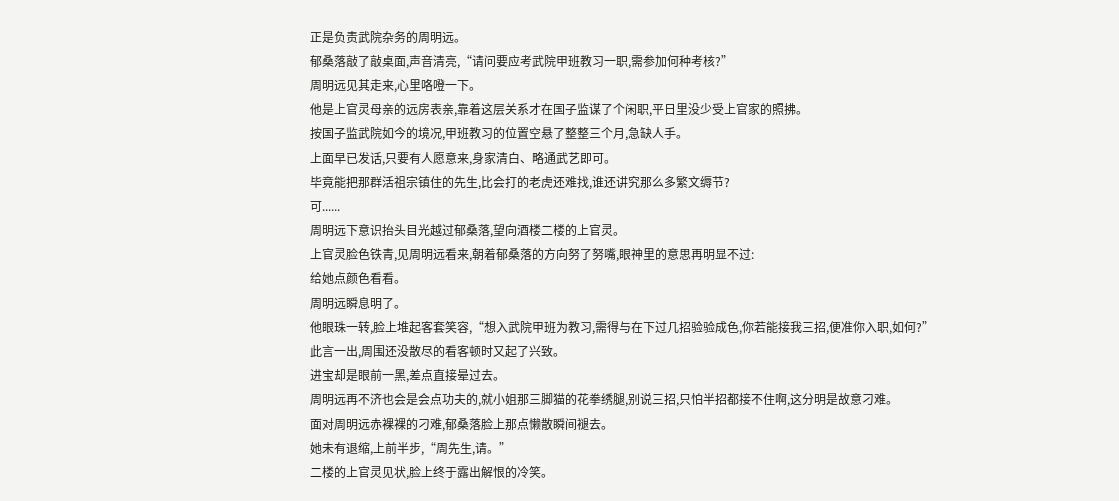正是负责武院杂务的周明远。
郁桑落敲了敲桌面,声音清亮,“请问要应考武院甲班教习一职,需参加何种考核?”
周明远见其走来,心里咯噔一下。
他是上官灵母亲的远房表亲,靠着这层关系才在国子监谋了个闲职,平日里没少受上官家的照拂。
按国子监武院如今的境况,甲班教习的位置空悬了整整三个月,急缺人手。
上面早已发话,只要有人愿意来,身家清白、略通武艺即可。
毕竟能把那群活祖宗镇住的先生,比会打的老虎还难找,谁还讲究那么多繁文缛节?
可......
周明远下意识抬头目光越过郁桑落,望向酒楼二楼的上官灵。
上官灵脸色铁青,见周明远看来,朝着郁桑落的方向努了努嘴,眼神里的意思再明显不过:
给她点颜色看看。
周明远瞬息明了。
他眼珠一转,脸上堆起客套笑容,“想入武院甲班为教习,需得与在下过几招验验成色,你若能接我三招,便准你入职,如何?”
此言一出,周围还没散尽的看客顿时又起了兴致。
进宝却是眼前一黑,差点直接晕过去。
周明远再不济也会是会点功夫的,就小姐那三脚猫的花拳绣腿,别说三招,只怕半招都接不住啊,这分明是故意刁难。
面对周明远赤裸裸的刁难,郁桑落脸上那点懒散瞬间褪去。
她未有退缩,上前半步,“周先生,请。”
二楼的上官灵见状,脸上终于露出解恨的冷笑。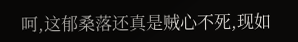呵,这郁桑落还真是贼心不死,现如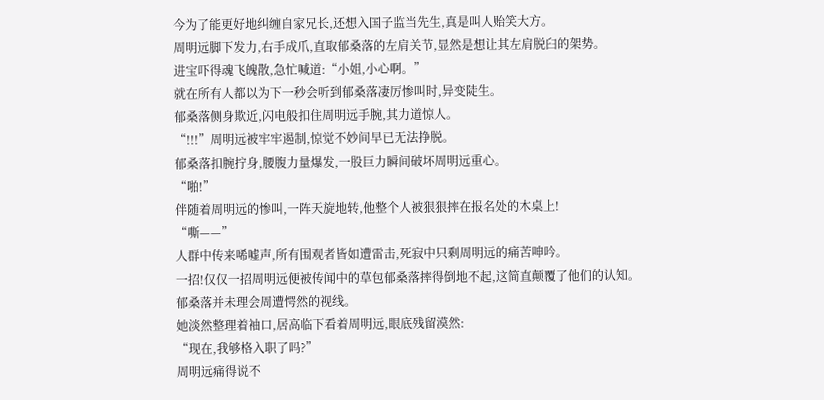今为了能更好地纠缠自家兄长,还想入国子监当先生,真是叫人贻笑大方。
周明远脚下发力,右手成爪,直取郁桑落的左肩关节,显然是想让其左肩脱臼的架势。
进宝吓得魂飞魄散,急忙喊道:“小姐,小心啊。”
就在所有人都以为下一秒会听到郁桑落凄厉惨叫时,异变陡生。
郁桑落侧身欺近,闪电般扣住周明远手腕,其力道惊人。
“!!!”周明远被牢牢遏制,惊觉不妙间早已无法挣脱。
郁桑落扣腕拧身,腰腹力量爆发,一股巨力瞬间破坏周明远重心。
“啪!”
伴随着周明远的惨叫,一阵天旋地转,他整个人被狠狠摔在报名处的木桌上!
“嘶——”
人群中传来唏嘘声,所有围观者皆如遭雷击,死寂中只剩周明远的痛苦呻吟。
一招!仅仅一招周明远便被传闻中的草包郁桑落摔得倒地不起,这简直颠覆了他们的认知。
郁桑落并未理会周遭愕然的视线。
她淡然整理着袖口,居高临下看着周明远,眼底残留漠然:
“现在,我够格入职了吗?”
周明远痛得说不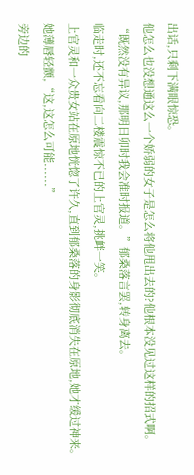出话,只剩下满眼惊恐。
他怎么也没想通这么一个娇弱的女子是怎么将他甩出去的?他根本没见过这样的招式啊。
“既然没有异议,那明日卯时我会准时报道。”郁桑落言罢,转身离去。
临走时,还不忘看向二楼震惊不已的上官灵,挑衅一笑。
上官灵和一众贵女站在原地恍惚了许久,直到郁桑落的身影彻底消失在原地,她才缓过神来。
她薄唇轻颤,“这,这怎么可能......”
旁边的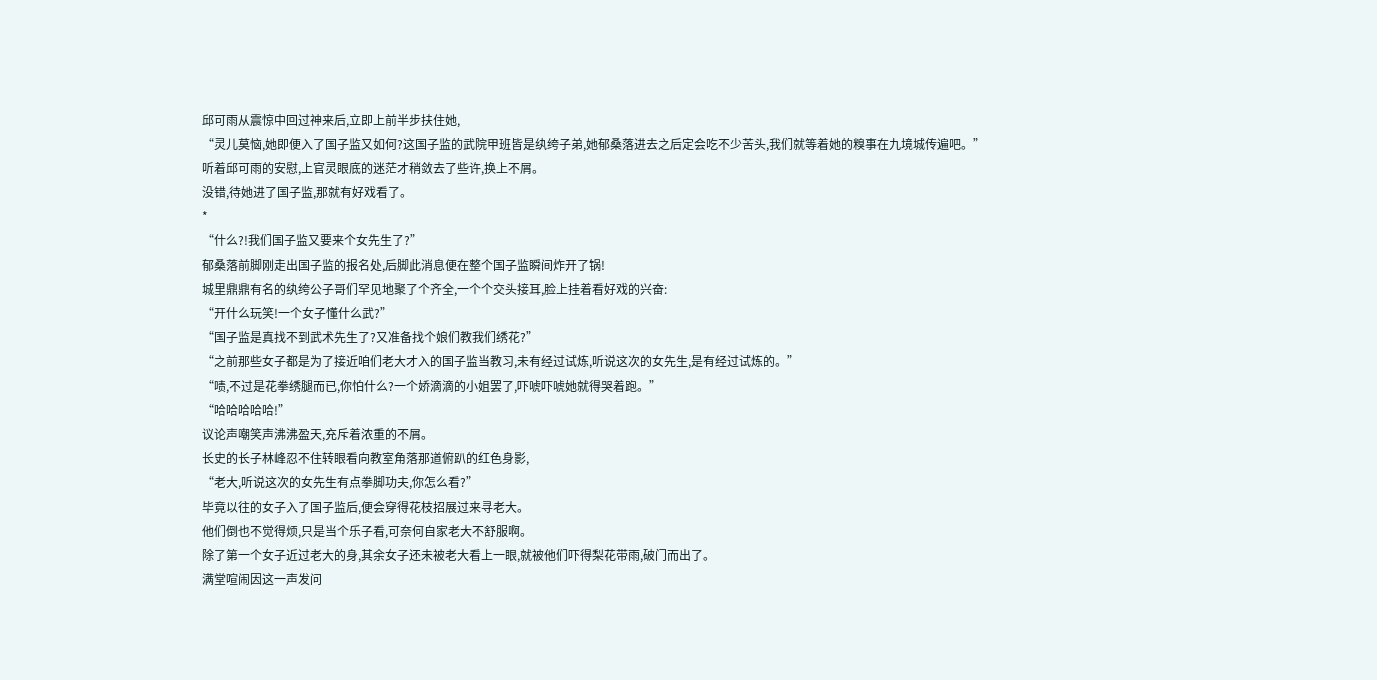邱可雨从震惊中回过神来后,立即上前半步扶住她,
“灵儿莫恼,她即便入了国子监又如何?这国子监的武院甲班皆是纨绔子弟,她郁桑落进去之后定会吃不少苦头,我们就等着她的糗事在九境城传遍吧。”
听着邱可雨的安慰,上官灵眼底的迷茫才稍敛去了些许,换上不屑。
没错,待她进了国子监,那就有好戏看了。
*
“什么?!我们国子监又要来个女先生了?”
郁桑落前脚刚走出国子监的报名处,后脚此消息便在整个国子监瞬间炸开了锅!
城里鼎鼎有名的纨绔公子哥们罕见地聚了个齐全,一个个交头接耳,脸上挂着看好戏的兴奋:
“开什么玩笑!一个女子懂什么武?”
“国子监是真找不到武术先生了?又准备找个娘们教我们绣花?”
“之前那些女子都是为了接近咱们老大才入的国子监当教习,未有经过试炼,听说这次的女先生,是有经过试炼的。”
“啧,不过是花拳绣腿而已,你怕什么?一个娇滴滴的小姐罢了,吓唬吓唬她就得哭着跑。”
“哈哈哈哈哈!”
议论声嘲笑声沸沸盈天,充斥着浓重的不屑。
长史的长子林峰忍不住转眼看向教室角落那道俯趴的红色身影,
“老大,听说这次的女先生有点拳脚功夫,你怎么看?”
毕竟以往的女子入了国子监后,便会穿得花枝招展过来寻老大。
他们倒也不觉得烦,只是当个乐子看,可奈何自家老大不舒服啊。
除了第一个女子近过老大的身,其余女子还未被老大看上一眼,就被他们吓得梨花带雨,破门而出了。
满堂喧闹因这一声发问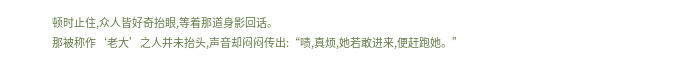顿时止住,众人皆好奇抬眼,等着那道身影回话。
那被称作‘老大’之人并未抬头,声音却闷闷传出:“啧,真烦,她若敢进来,便赶跑她。”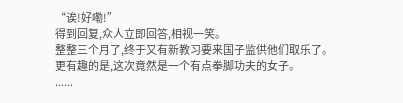“诶!好嘞!”
得到回复,众人立即回答,相视一笑。
整整三个月了,终于又有新教习要来国子监供他们取乐了。
更有趣的是,这次竟然是一个有点拳脚功夫的女子。
......